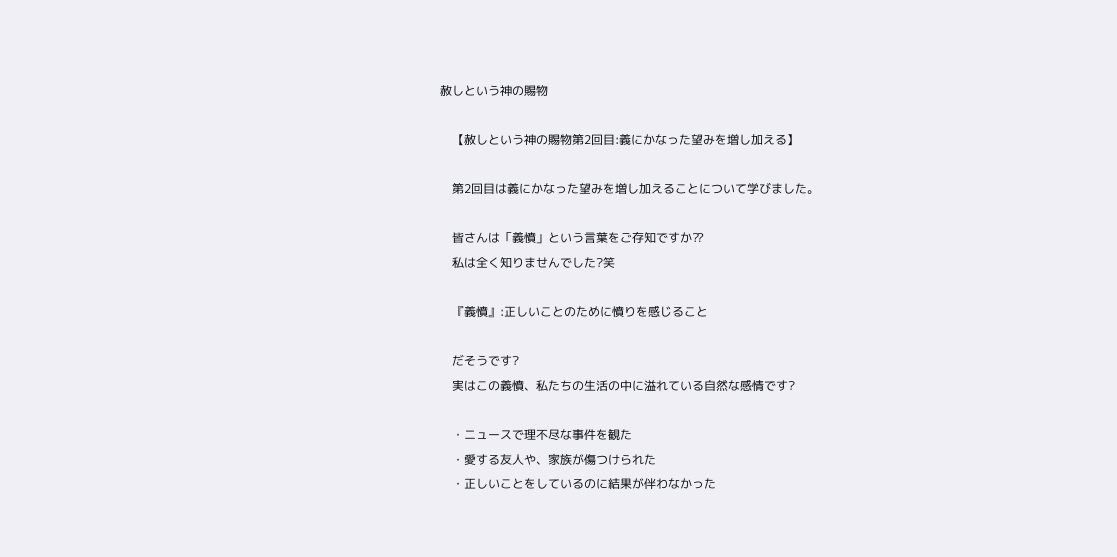赦しという神の賜物

    【赦しという神の賜物第2回目:義にかなった望みを増し加える】

    第2回目は義にかなった望みを増し加えることについて学びました。

    皆さんは「義憤」という言葉をご存知ですか⁇
    私は全く知りませんでした?笑

    『義憤』:正しいことのために憤りを感じること

    だそうです?
    実はこの義憤、私たちの生活の中に溢れている自然な感情です?

    ・ニュースで理不尽な事件を観た
    ・愛する友人や、家族が傷つけられた
    ・正しいことをしているのに結果が伴わなかった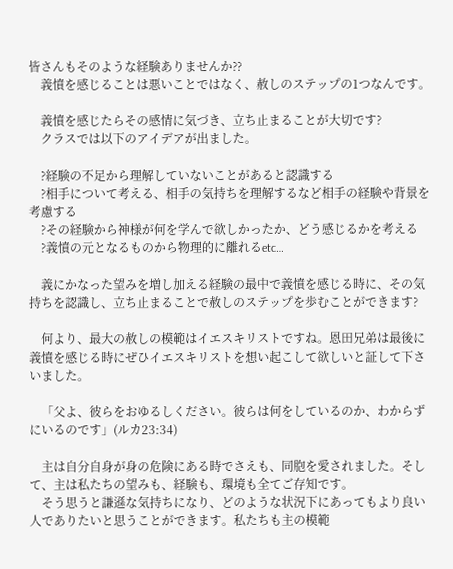皆さんもそのような経験ありませんか⁇
    義憤を感じることは悪いことではなく、赦しのステップの1つなんです。

    義憤を感じたらその感情に気づき、立ち止まることが大切です?
    クラスでは以下のアイデアが出ました。

    ?経験の不足から理解していないことがあると認識する
    ?相手について考える、相手の気持ちを理解するなど相手の経験や背景を考慮する
    ?その経験から神様が何を学んで欲しかったか、どう感じるかを考える
    ?義憤の元となるものから物理的に離れるetc…

    義にかなった望みを増し加える経験の最中で義憤を感じる時に、その気持ちを認識し、立ち止まることで赦しのステップを歩むことができます?

    何より、最大の赦しの模範はイエスキリストですね。恩田兄弟は最後に義憤を感じる時にぜひイエスキリストを想い起こして欲しいと証して下さいました。

    「父よ、彼らをおゆるしください。彼らは何をしているのか、わからずにいるのです」(ルカ23:34)

    主は自分自身が身の危険にある時でさえも、同胞を愛されました。そして、主は私たちの望みも、経験も、環境も全てご存知です。
    そう思うと謙遜な気持ちになり、どのような状況下にあってもより良い人でありたいと思うことができます。私たちも主の模範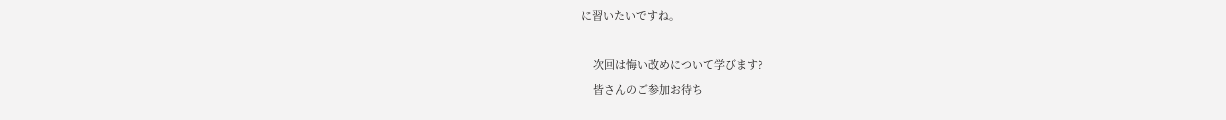に習いたいですね。

    次回は悔い改めについて学びます?
    皆さんのご参加お待ち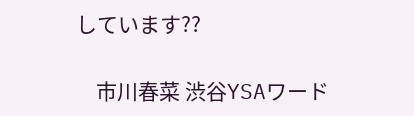しています??

    市川春菜 渋谷YSAワード